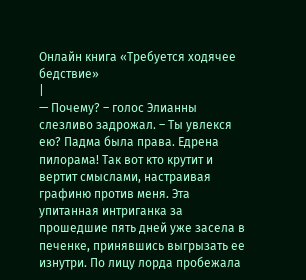Онлайн книга «Требуется ходячее бедствие»
|
— Почему? – голос Элианны слезливо задрожал. – Ты увлекся ею? Падма была права. Едрена пилорама! Так вот кто крутит и вертит смыслами, настраивая графиню против меня. Эта упитанная интриганка за прошедшие пять дней уже засела в печенке, принявшись выгрызать ее изнутри. По лицу лорда пробежала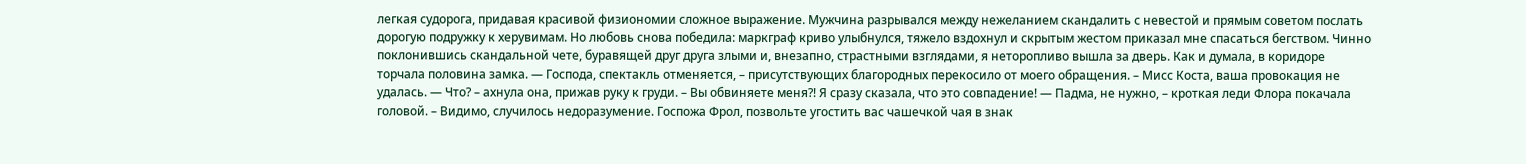легкая судорога, придавая красивой физиономии сложное выражение. Мужчина разрывался между нежеланием скандалить с невестой и прямым советом послать дорогую подружку к херувимам. Но любовь снова победила: маркграф криво улыбнулся, тяжело вздохнул и скрытым жестом приказал мне спасаться бегством. Чинно поклонившись скандальной чете, буравящей друг друга злыми и, внезапно, страстными взглядами, я неторопливо вышла за дверь. Как и думала, в коридоре торчала половина замка. — Господа, спектакль отменяется, – присутствующих благородных перекосило от моего обращения. – Мисс Коста, ваша провокация не удалась. — Что? – ахнула она, прижав руку к груди. – Вы обвиняете меня?! Я сразу сказала, что это совпадение! — Падма, не нужно, – кроткая леди Флора покачала головой. – Видимо, случилось недоразумение. Госпожа Фрол, позвольте угостить вас чашечкой чая в знак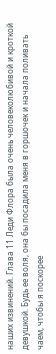наших извинений. Глава 11 Леди Флора была очень человеколюбивой и кроткой девушкой. Будь ее воля, она бы посадила меня в горшочек и начала поливать чаем, чтобы я поскорее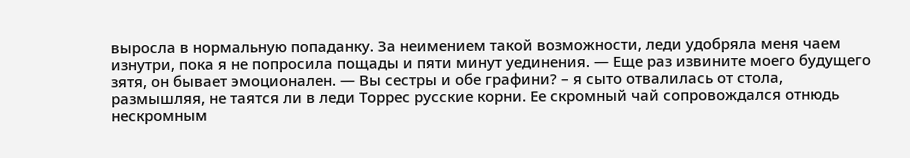выросла в нормальную попаданку. За неимением такой возможности, леди удобряла меня чаем изнутри, пока я не попросила пощады и пяти минут уединения. — Еще раз извините моего будущего зятя, он бывает эмоционален. — Вы сестры и обе графини? – я сыто отвалилась от стола, размышляя, не таятся ли в леди Торрес русские корни. Ее скромный чай сопровождался отнюдь нескромным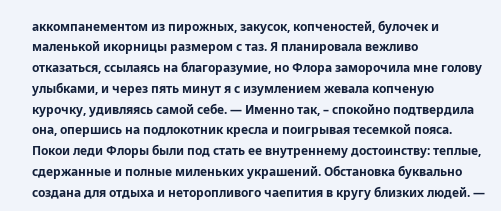аккомпанементом из пирожных, закусок, копченостей, булочек и маленькой икорницы размером с таз. Я планировала вежливо отказаться, ссылаясь на благоразумие, но Флора заморочила мне голову улыбками, и через пять минут я с изумлением жевала копченую курочку, удивляясь самой себе. — Именно так, – спокойно подтвердила она, опершись на подлокотник кресла и поигрывая тесемкой пояса. Покои леди Флоры были под стать ее внутреннему достоинству: теплые, сдержанные и полные миленьких украшений. Обстановка буквально создана для отдыха и неторопливого чаепития в кругу близких людей. —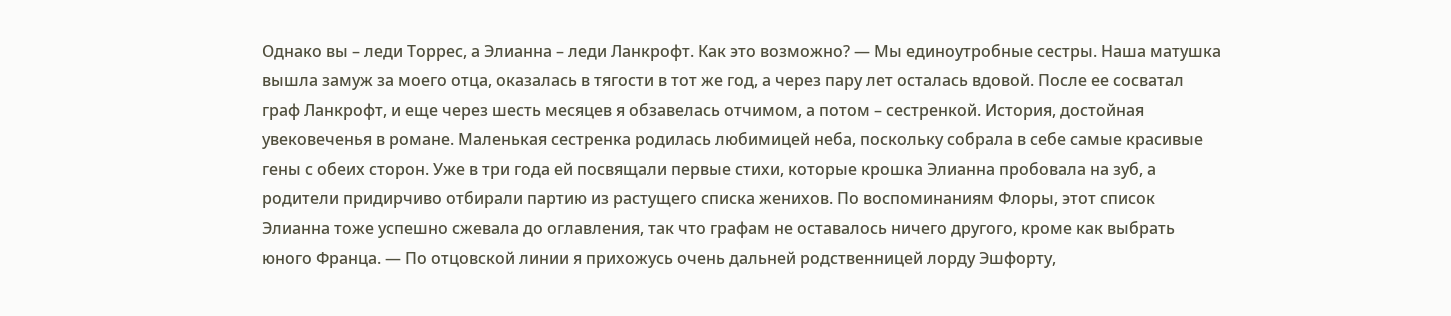Однако вы – леди Торрес, а Элианна – леди Ланкрофт. Как это возможно? — Мы единоутробные сестры. Наша матушка вышла замуж за моего отца, оказалась в тягости в тот же год, а через пару лет осталась вдовой. После ее сосватал граф Ланкрофт, и еще через шесть месяцев я обзавелась отчимом, а потом – сестренкой. История, достойная увековеченья в романе. Маленькая сестренка родилась любимицей неба, поскольку собрала в себе самые красивые гены с обеих сторон. Уже в три года ей посвящали первые стихи, которые крошка Элианна пробовала на зуб, а родители придирчиво отбирали партию из растущего списка женихов. По воспоминаниям Флоры, этот список Элианна тоже успешно сжевала до оглавления, так что графам не оставалось ничего другого, кроме как выбрать юного Франца. — По отцовской линии я прихожусь очень дальней родственницей лорду Эшфорту,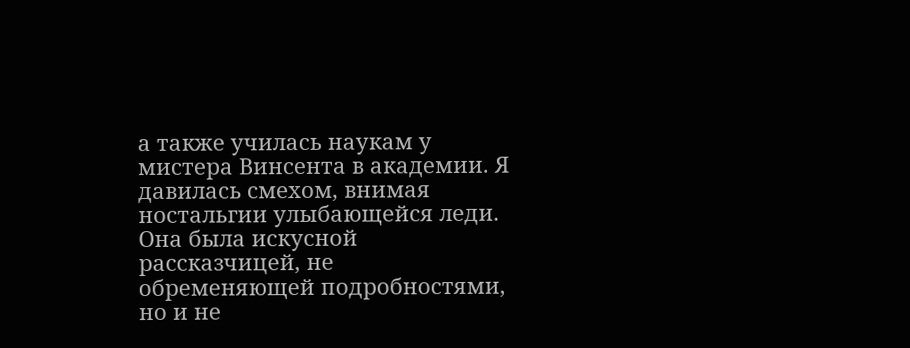а также училась наукам у мистера Винсента в академии. Я давилась смехом, внимая ностальгии улыбающейся леди. Она была искусной рассказчицей, не обременяющей подробностями, но и не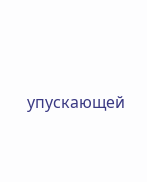упускающей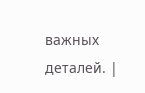важных деталей. |